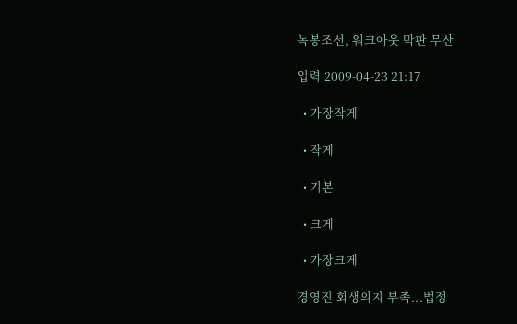녹봉조선, 워크아웃 막판 무산

입력 2009-04-23 21:17

  • 가장작게

  • 작게

  • 기본

  • 크게

  • 가장크게

경영진 회생의지 부족...법정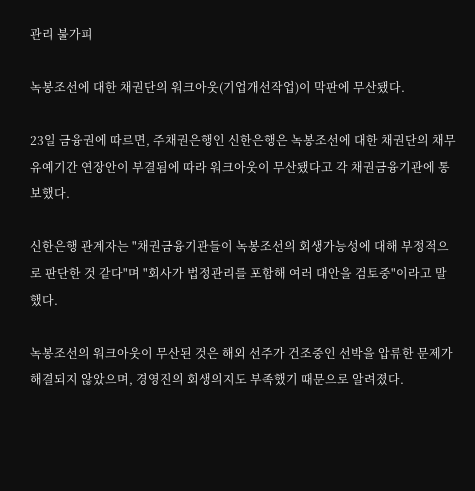관리 불가피

녹봉조선에 대한 채권단의 워크아웃(기업개선작업)이 막판에 무산됐다.

23일 금융권에 따르면, 주채권은행인 신한은행은 녹봉조선에 대한 채권단의 채무유예기간 연장안이 부결됨에 따라 워크아웃이 무산됐다고 각 채권금융기관에 통보했다.

신한은행 관계자는 "채권금융기관들이 녹봉조선의 회생가능성에 대해 부정적으로 판단한 것 같다"며 "회사가 법정관리를 포함해 여러 대안을 검토중"이라고 말했다.

녹봉조선의 워크아웃이 무산된 것은 해외 선주가 건조중인 선박을 압류한 문제가 해결되지 않았으며, 경영진의 회생의지도 부족했기 때문으로 알려졌다.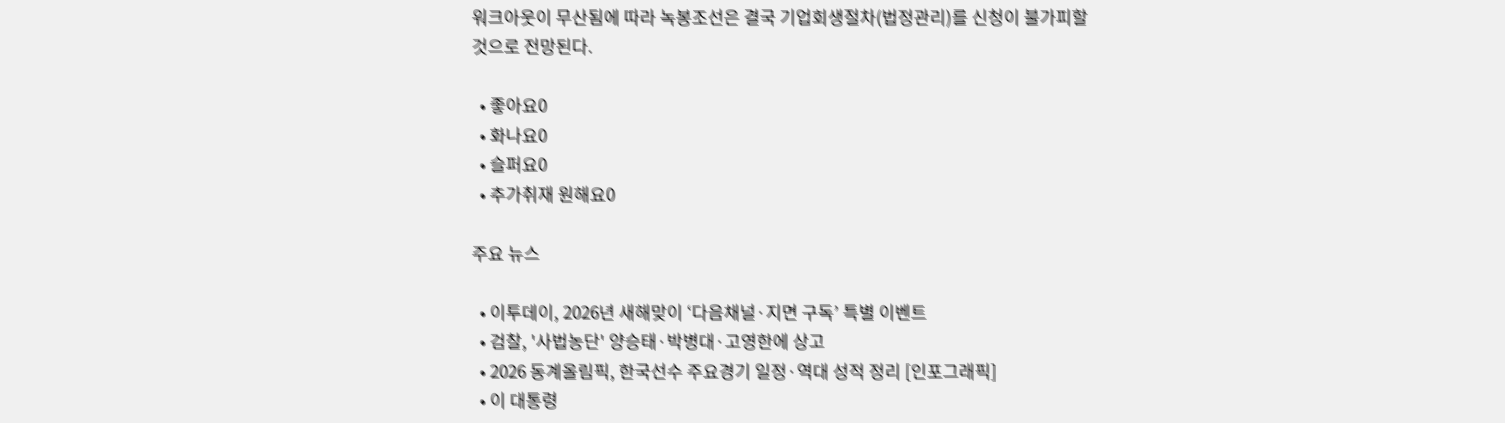워크아웃이 무산됨에 따라 녹봉조선은 결국 기업회생절차(법정관리)를 신청이 불가피할 것으로 전망된다.

  • 좋아요0
  • 화나요0
  • 슬퍼요0
  • 추가취재 원해요0

주요 뉴스

  • 이투데이, 2026년 새해맞이 ‘다음채널·지면 구독’ 특별 이벤트
  • 검찰, '사법농단' 양승태·박병대·고영한에 상고
  • 2026 동계올림픽, 한국선수 주요경기 일정·역대 성적 정리 [인포그래픽]
  • 이 대통령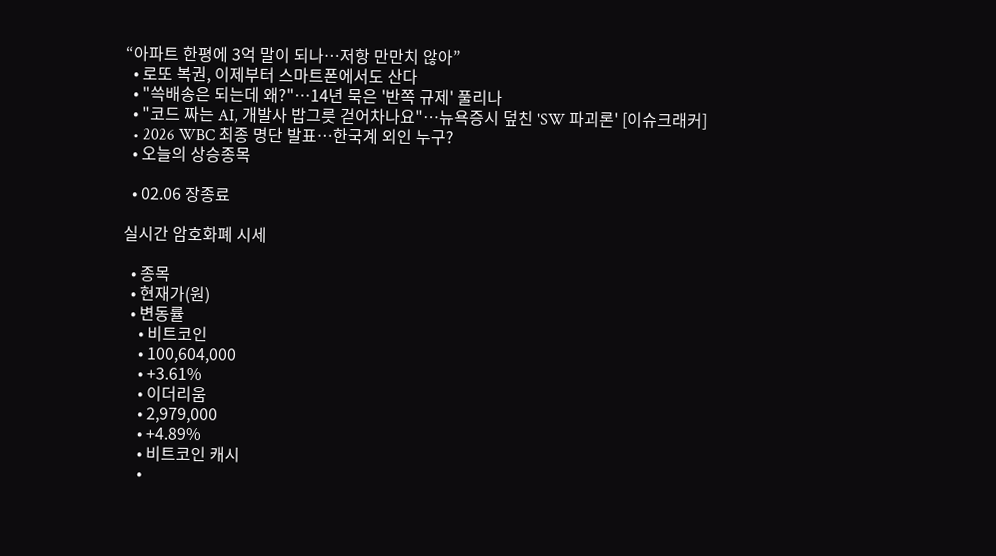“아파트 한평에 3억 말이 되나…저항 만만치 않아”
  • 로또 복권, 이제부터 스마트폰에서도 산다
  • "쓱배송은 되는데 왜?"…14년 묵은 '반쪽 규제' 풀리나
  • "코드 짜는 AI, 개발사 밥그릇 걷어차나요"…뉴욕증시 덮친 'SW 파괴론' [이슈크래커]
  • 2026 WBC 최종 명단 발표…한국계 외인 누구?
  • 오늘의 상승종목

  • 02.06 장종료

실시간 암호화폐 시세

  • 종목
  • 현재가(원)
  • 변동률
    • 비트코인
    • 100,604,000
    • +3.61%
    • 이더리움
    • 2,979,000
    • +4.89%
    • 비트코인 캐시
    •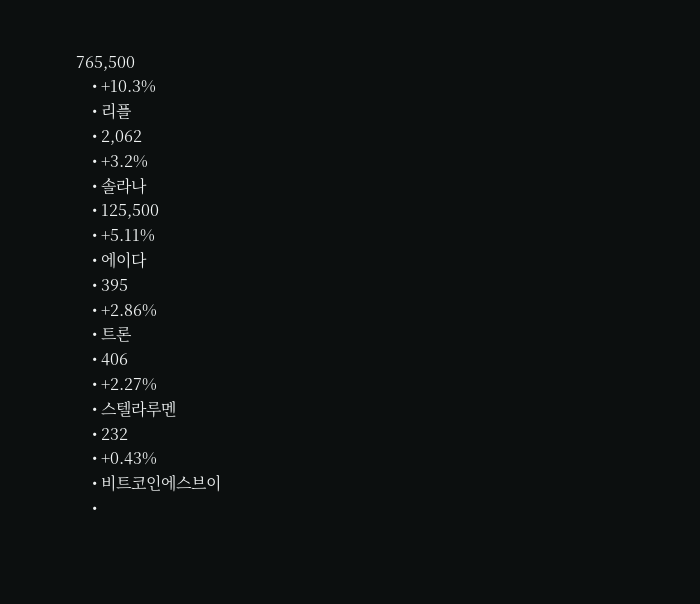765,500
    • +10.3%
    • 리플
    • 2,062
    • +3.2%
    • 솔라나
    • 125,500
    • +5.11%
    • 에이다
    • 395
    • +2.86%
    • 트론
    • 406
    • +2.27%
    • 스텔라루멘
    • 232
    • +0.43%
    • 비트코인에스브이
    •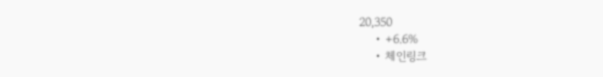20,350
    • +6.6%
    • 체인링크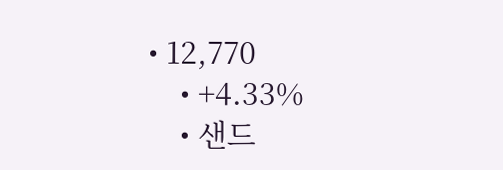• 12,770
    • +4.33%
    • 샌드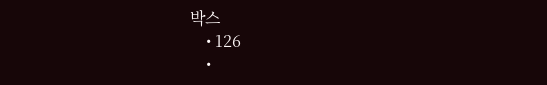박스
    • 126
    •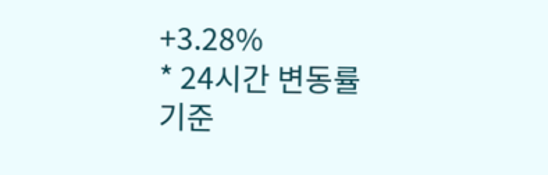+3.28%
* 24시간 변동률 기준